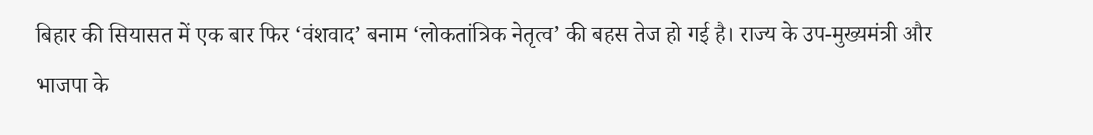बिहार की सियासत में एक बार फिर ‘वंशवाद’ बनाम ‘लोकतांत्रिक नेतृत्व’ की बहस तेज हो गई है। राज्य के उप-मुख्यमंत्री और भाजपा के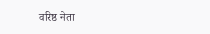वरिष्ठ नेता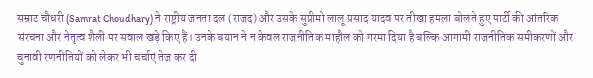सम्राट चौधरी (Samrat Choudhary) ने राष्ट्रीय जनता दल (राजद) और उसके सुप्रीमो लालू प्रसाद यादव पर तीखा हमला बोलते हुए पार्टी की आंतरिक संरचना और नेतृत्व शैली पर सवाल खड़े किए हैं। उनके बयान ने न केवल राजनीतिक माहौल को गरमा दिया है बल्कि आगामी राजनीतिक समीकरणों और चुनावी रणनीतियों को लेकर भी चर्चाएं तेज कर दी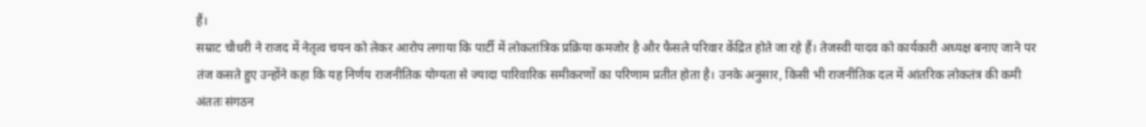हैं।
सम्राट चौधरी ने राजद में नेतृत्व चयन को लेकर आरोप लगाया कि पार्टी में लोकतांत्रिक प्रक्रिया कमजोर है और फैसले परिवार केंद्रित होते जा रहे हैं। तेजस्वी यादव को कार्यकारी अध्यक्ष बनाए जाने पर तंज कसते हुए उन्होंने कहा कि यह निर्णय राजनीतिक योग्यता से ज्यादा पारिवारिक समीकरणों का परिणाम प्रतीत होता है। उनके अनुसार, किसी भी राजनीतिक दल में आंतरिक लोकतंत्र की कमी अंततः संगठन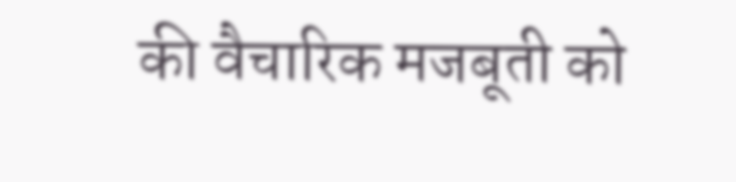की वैचारिक मजबूती को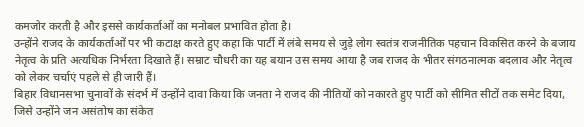कमजोर करती है और इससे कार्यकर्ताओं का मनोबल प्रभावित होता है।
उन्होंने राजद के कार्यकर्ताओं पर भी कटाक्ष करते हुए कहा कि पार्टी में लंबे समय से जुड़े लोग स्वतंत्र राजनीतिक पहचान विकसित करने के बजाय नेतृत्व के प्रति अत्यधिक निर्भरता दिखाते हैं। सम्राट चौधरी का यह बयान उस समय आया है जब राजद के भीतर संगठनात्मक बदलाव और नेतृत्व को लेकर चर्चाएं पहले से ही जारी हैं।
बिहार विधानसभा चुनावों के संदर्भ में उन्होंने दावा किया कि जनता ने राजद की नीतियों को नकारते हुए पार्टी को सीमित सीटों तक समेट दिया, जिसे उन्होंने जन असंतोष का संकेत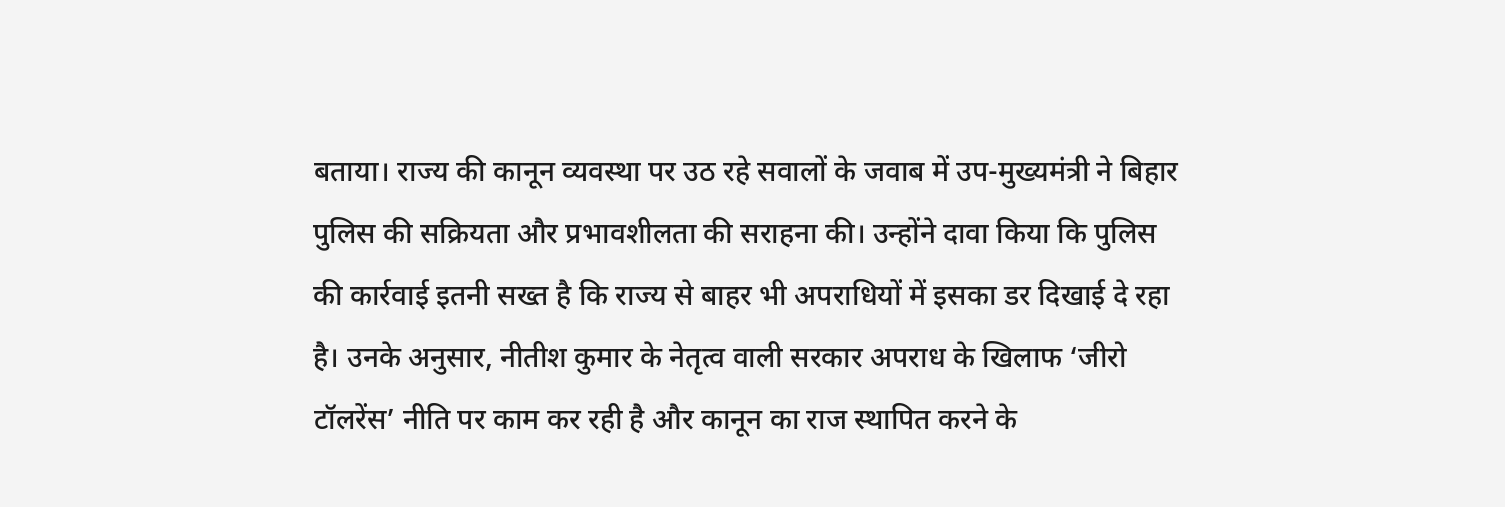बताया। राज्य की कानून व्यवस्था पर उठ रहे सवालों के जवाब में उप-मुख्यमंत्री ने बिहार पुलिस की सक्रियता और प्रभावशीलता की सराहना की। उन्होंने दावा किया कि पुलिस की कार्रवाई इतनी सख्त है कि राज्य से बाहर भी अपराधियों में इसका डर दिखाई दे रहा है। उनके अनुसार, नीतीश कुमार के नेतृत्व वाली सरकार अपराध के खिलाफ ‘जीरो टॉलरेंस’ नीति पर काम कर रही है और कानून का राज स्थापित करने के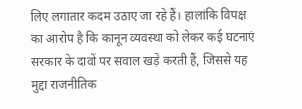लिए लगातार कदम उठाए जा रहे हैं। हालांकि विपक्ष का आरोप है कि कानून व्यवस्था को लेकर कई घटनाएं सरकार के दावों पर सवाल खड़े करती हैं, जिससे यह मुद्दा राजनीतिक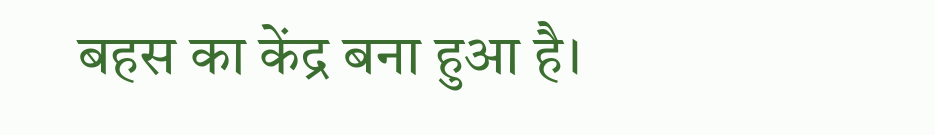बहस का केंद्र बना हुआ है।